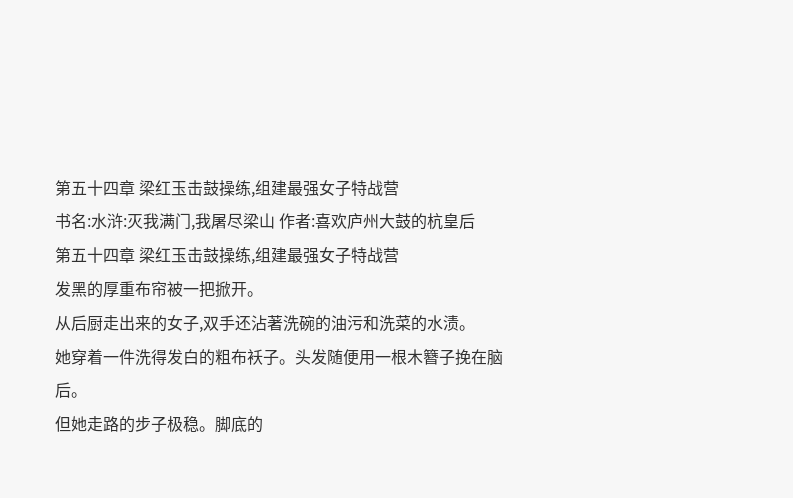第五十四章 梁红玉击鼓操练,组建最强女子特战营
书名:水浒:灭我满门,我屠尽梁山 作者:喜欢庐州大鼓的杭皇后
第五十四章 梁红玉击鼓操练,组建最强女子特战营
发黑的厚重布帘被一把掀开。
从后厨走出来的女子,双手还沾著洗碗的油污和洗菜的水渍。
她穿着一件洗得发白的粗布袄子。头发随便用一根木簪子挽在脑后。
但她走路的步子极稳。脚底的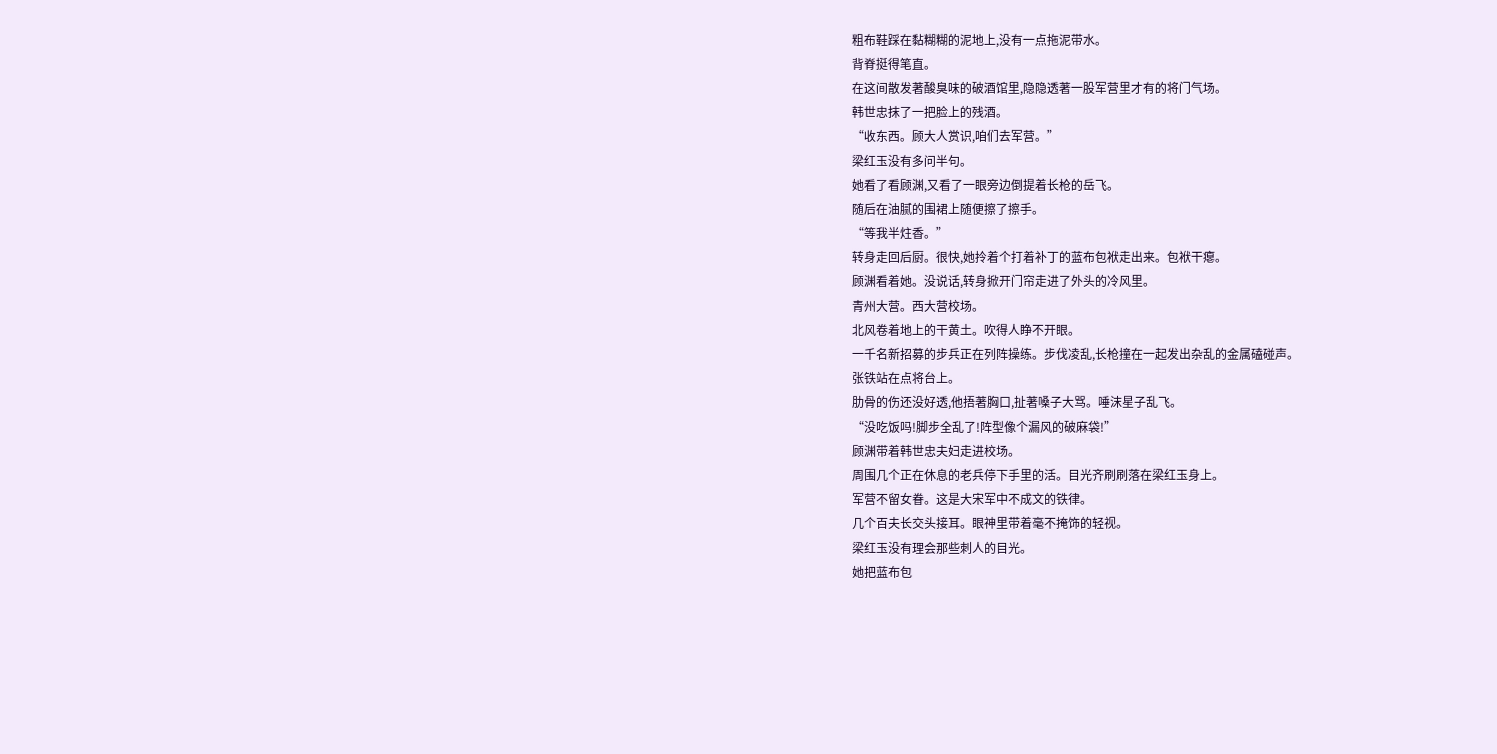粗布鞋踩在黏糊糊的泥地上,没有一点拖泥带水。
背脊挺得笔直。
在这间散发著酸臭味的破酒馆里,隐隐透著一股军营里才有的将门气场。
韩世忠抹了一把脸上的残酒。
“收东西。顾大人赏识,咱们去军营。”
梁红玉没有多问半句。
她看了看顾渊,又看了一眼旁边倒提着长枪的岳飞。
随后在油腻的围裙上随便擦了擦手。
“等我半炷香。”
转身走回后厨。很快,她拎着个打着补丁的蓝布包袱走出来。包袱干瘪。
顾渊看着她。没说话,转身掀开门帘走进了外头的冷风里。
青州大营。西大营校场。
北风卷着地上的干黄土。吹得人睁不开眼。
一千名新招募的步兵正在列阵操练。步伐凌乱,长枪撞在一起发出杂乱的金属磕碰声。
张铁站在点将台上。
肋骨的伤还没好透,他捂著胸口,扯著嗓子大骂。唾沫星子乱飞。
“没吃饭吗!脚步全乱了!阵型像个漏风的破麻袋!”
顾渊带着韩世忠夫妇走进校场。
周围几个正在休息的老兵停下手里的活。目光齐刷刷落在梁红玉身上。
军营不留女眷。这是大宋军中不成文的铁律。
几个百夫长交头接耳。眼神里带着毫不掩饰的轻视。
梁红玉没有理会那些刺人的目光。
她把蓝布包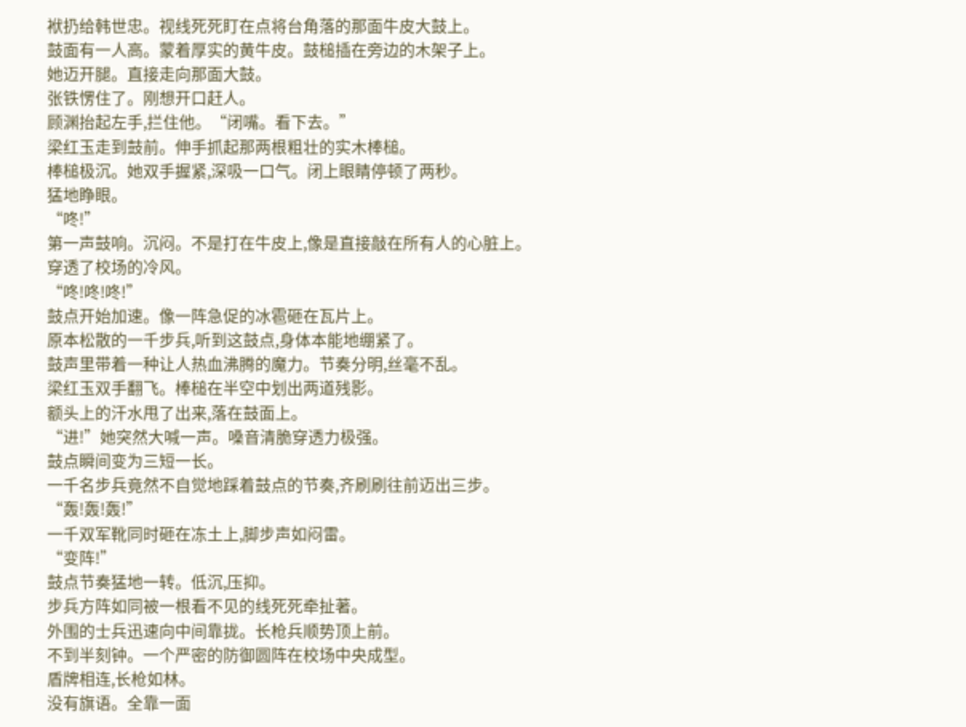袱扔给韩世忠。视线死死盯在点将台角落的那面牛皮大鼓上。
鼓面有一人高。蒙着厚实的黄牛皮。鼓槌插在旁边的木架子上。
她迈开腿。直接走向那面大鼓。
张铁愣住了。刚想开口赶人。
顾渊抬起左手,拦住他。“闭嘴。看下去。”
梁红玉走到鼓前。伸手抓起那两根粗壮的实木棒槌。
棒槌极沉。她双手握紧,深吸一口气。闭上眼睛停顿了两秒。
猛地睁眼。
“咚!”
第一声鼓响。沉闷。不是打在牛皮上,像是直接敲在所有人的心脏上。
穿透了校场的冷风。
“咚!咚!咚!”
鼓点开始加速。像一阵急促的冰雹砸在瓦片上。
原本松散的一千步兵,听到这鼓点,身体本能地绷紧了。
鼓声里带着一种让人热血沸腾的魔力。节奏分明,丝毫不乱。
梁红玉双手翻飞。棒槌在半空中划出两道残影。
额头上的汗水甩了出来,落在鼓面上。
“进!”她突然大喊一声。嗓音清脆穿透力极强。
鼓点瞬间变为三短一长。
一千名步兵竟然不自觉地踩着鼓点的节奏,齐刷刷往前迈出三步。
“轰!轰!轰!”
一千双军靴同时砸在冻土上,脚步声如闷雷。
“变阵!”
鼓点节奏猛地一转。低沉,压抑。
步兵方阵如同被一根看不见的线死死牵扯著。
外围的士兵迅速向中间靠拢。长枪兵顺势顶上前。
不到半刻钟。一个严密的防御圆阵在校场中央成型。
盾牌相连,长枪如林。
没有旗语。全靠一面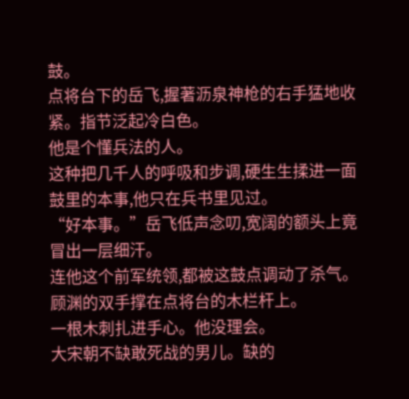鼓。
点将台下的岳飞,握著沥泉神枪的右手猛地收紧。指节泛起冷白色。
他是个懂兵法的人。
这种把几千人的呼吸和步调,硬生生揉进一面鼓里的本事,他只在兵书里见过。
“好本事。”岳飞低声念叨,宽阔的额头上竟冒出一层细汗。
连他这个前军统领,都被这鼓点调动了杀气。
顾渊的双手撑在点将台的木栏杆上。
一根木刺扎进手心。他没理会。
大宋朝不缺敢死战的男儿。缺的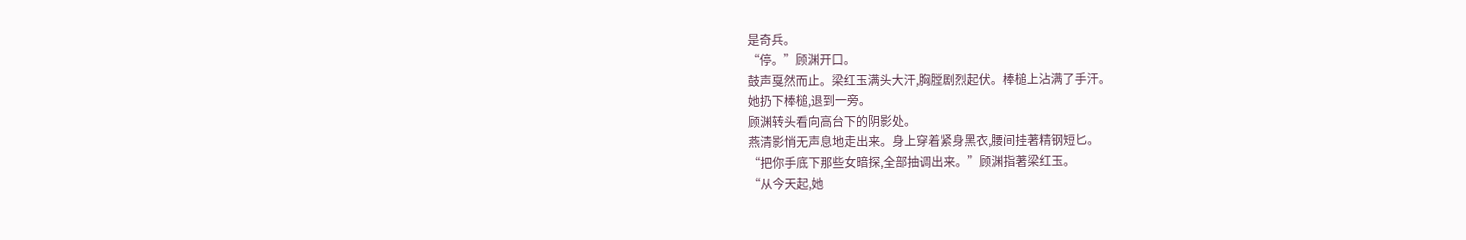是奇兵。
“停。”顾渊开口。
鼓声戛然而止。梁红玉满头大汗,胸膛剧烈起伏。棒槌上沾满了手汗。
她扔下棒槌,退到一旁。
顾渊转头看向高台下的阴影处。
燕清影悄无声息地走出来。身上穿着紧身黑衣,腰间挂著精钢短匕。
“把你手底下那些女暗探,全部抽调出来。”顾渊指著梁红玉。
“从今天起,她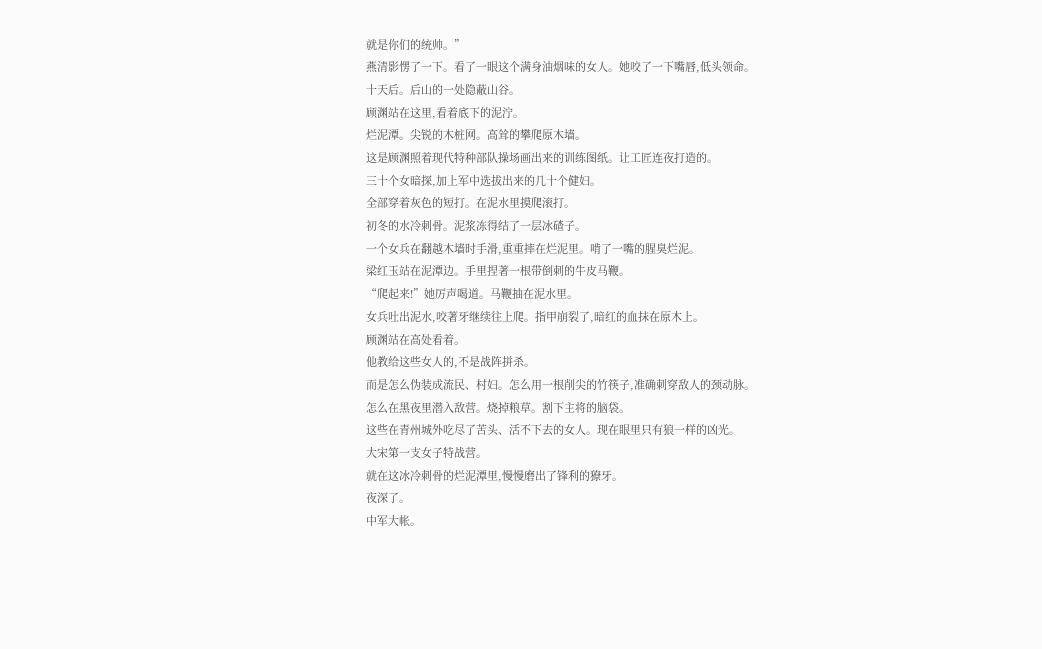就是你们的统帅。”
燕清影愣了一下。看了一眼这个满身油烟味的女人。她咬了一下嘴唇,低头领命。
十天后。后山的一处隐蔽山谷。
顾渊站在这里,看着底下的泥泞。
烂泥潭。尖锐的木桩网。高耸的攀爬原木墙。
这是顾渊照着现代特种部队操场画出来的训练图纸。让工匠连夜打造的。
三十个女暗探,加上军中选拔出来的几十个健妇。
全部穿着灰色的短打。在泥水里摸爬滚打。
初冬的水冷刺骨。泥浆冻得结了一层冰碴子。
一个女兵在翻越木墙时手滑,重重摔在烂泥里。啃了一嘴的腥臭烂泥。
梁红玉站在泥潭边。手里捏著一根带倒刺的牛皮马鞭。
“爬起来!”她厉声喝道。马鞭抽在泥水里。
女兵吐出泥水,咬著牙继续往上爬。指甲崩裂了,暗红的血抹在原木上。
顾渊站在高处看着。
他教给这些女人的,不是战阵拼杀。
而是怎么伪装成流民、村妇。怎么用一根削尖的竹筷子,准确刺穿敌人的颈动脉。
怎么在黑夜里潜入敌营。烧掉粮草。割下主将的脑袋。
这些在青州城外吃尽了苦头、活不下去的女人。现在眼里只有狼一样的凶光。
大宋第一支女子特战营。
就在这冰冷刺骨的烂泥潭里,慢慢磨出了锋利的獠牙。
夜深了。
中军大帐。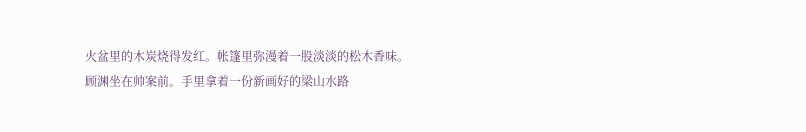火盆里的木炭烧得发红。帐篷里弥漫着一股淡淡的松木香味。
顾渊坐在帅案前。手里拿着一份新画好的梁山水路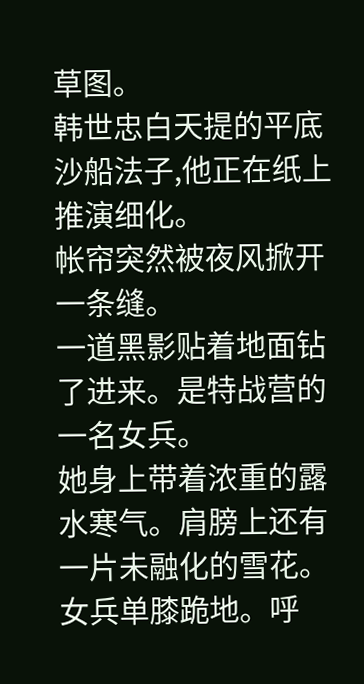草图。
韩世忠白天提的平底沙船法子,他正在纸上推演细化。
帐帘突然被夜风掀开一条缝。
一道黑影贴着地面钻了进来。是特战营的一名女兵。
她身上带着浓重的露水寒气。肩膀上还有一片未融化的雪花。
女兵单膝跪地。呼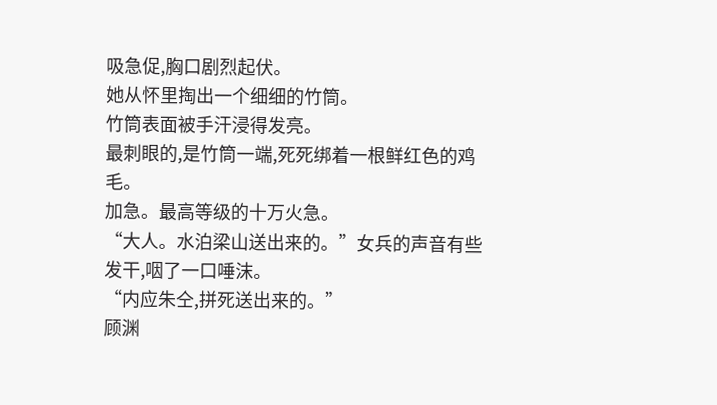吸急促,胸口剧烈起伏。
她从怀里掏出一个细细的竹筒。
竹筒表面被手汗浸得发亮。
最刺眼的,是竹筒一端,死死绑着一根鲜红色的鸡毛。
加急。最高等级的十万火急。
“大人。水泊梁山送出来的。”女兵的声音有些发干,咽了一口唾沫。
“内应朱仝,拼死送出来的。”
顾渊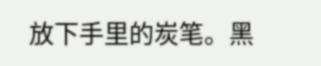放下手里的炭笔。黑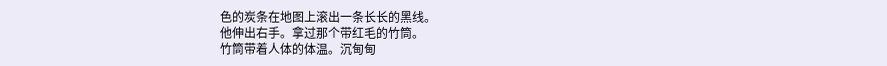色的炭条在地图上滚出一条长长的黑线。
他伸出右手。拿过那个带红毛的竹筒。
竹筒带着人体的体温。沉甸甸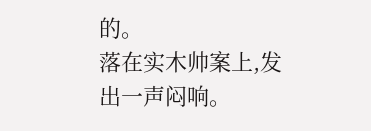的。
落在实木帅案上,发出一声闷响。